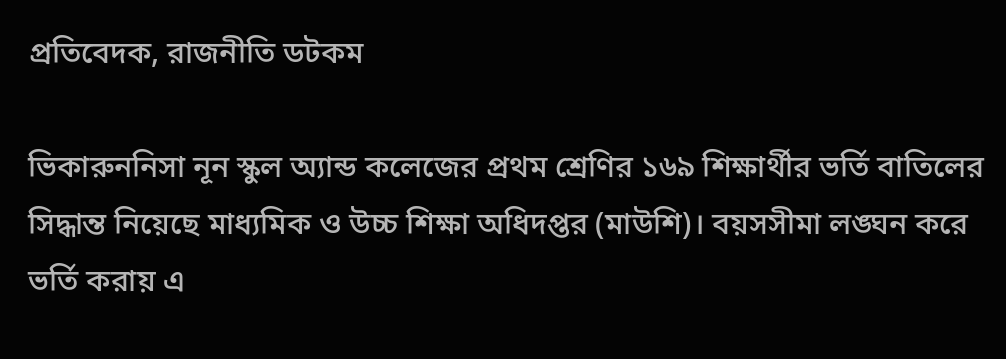প্রতিবেদক, রাজনীতি ডটকম

ভিকারুননিসা নূন স্কুল অ্যান্ড কলেজের প্রথম শ্রেণির ১৬৯ শিক্ষার্থীর ভর্তি বাতিলের সিদ্ধান্ত নিয়েছে মাধ্যমিক ও উচ্চ শিক্ষা অধিদপ্তর (মাউশি)। বয়সসীমা লঙ্ঘন করে ভর্তি করায় এ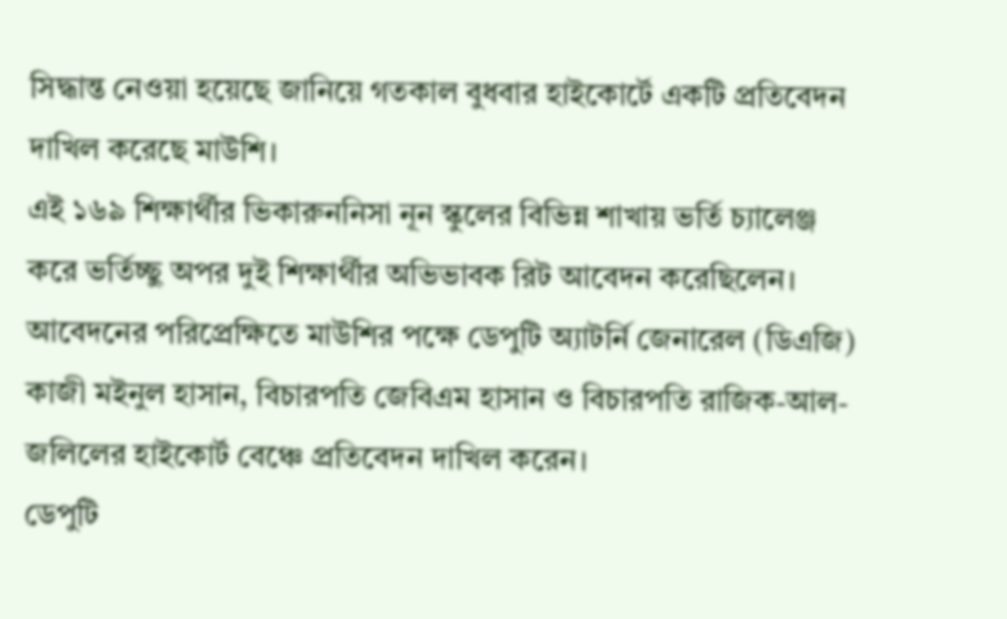সিদ্ধান্ত নেওয়া হয়েছে জানিয়ে গতকাল বুধবার হাইকোর্টে একটি প্রতিবেদন দাখিল করেছে মাউশি।
এই ১৬৯ শিক্ষার্থীর ভিকারুননিসা নূন স্কুলের বিভিন্ন শাখায় ভর্তি চ্যালেঞ্জ করে ভর্তিচ্ছু অপর দুই শিক্ষার্থীর অভিভাবক রিট আবেদন করেছিলেন।
আবেদনের পরিপ্রেক্ষিতে মাউশির পক্ষে ডেপুটি অ্যাটর্নি জেনারেল (ডিএজি) কাজী মইনুল হাসান, বিচারপতি জেবিএম হাসান ও বিচারপতি রাজিক-আল-জলিলের হাইকোর্ট বেঞ্চে প্রতিবেদন দাখিল করেন।
ডেপুটি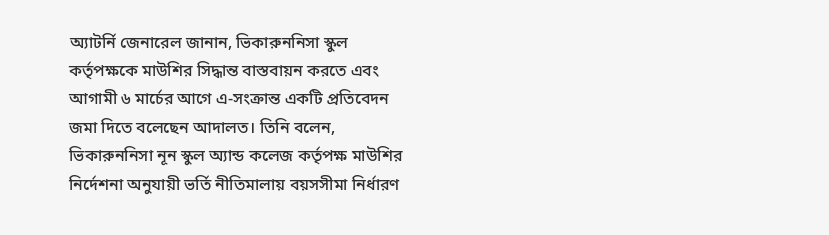অ্যাটর্নি জেনারেল জানান, ভিকারুননিসা স্কুল কর্তৃপক্ষকে মাউশির সিদ্ধান্ত বাস্তবায়ন করতে এবং আগামী ৬ মার্চের আগে এ-সংক্রান্ত একটি প্রতিবেদন জমা দিতে বলেছেন আদালত। তিনি বলেন, ভিকারুননিসা নূন স্কুল অ্যান্ড কলেজ কর্তৃপক্ষ মাউশির নির্দেশনা অনুযায়ী ভর্তি নীতিমালায় বয়সসীমা নির্ধারণ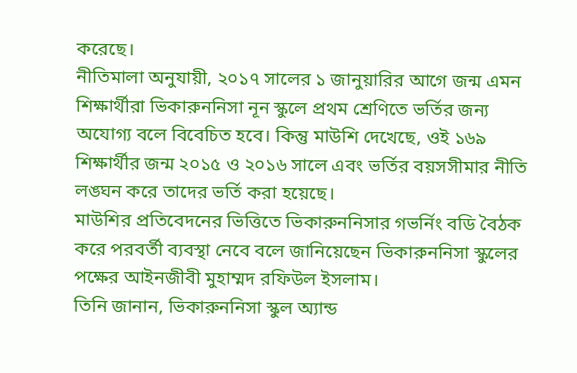করেছে।
নীতিমালা অনুযায়ী, ২০১৭ সালের ১ জানুয়ারির আগে জন্ম এমন শিক্ষার্থীরা ভিকারুননিসা নূন স্কুলে প্রথম শ্রেণিতে ভর্তির জন্য অযোগ্য বলে বিবেচিত হবে। কিন্তু মাউশি দেখেছে, ওই ১৬৯ শিক্ষার্থীর জন্ম ২০১৫ ও ২০১৬ সালে এবং ভর্তির বয়সসীমার নীতি লঙ্ঘন করে তাদের ভর্তি করা হয়েছে।
মাউশির প্রতিবেদনের ভিত্তিতে ভিকারুননিসার গভর্নিং বডি বৈঠক করে পরবর্তী ব্যবস্থা নেবে বলে জানিয়েছেন ভিকারুননিসা স্কুলের পক্ষের আইনজীবী মুহাম্মদ রফিউল ইসলাম।
তিনি জানান, ভিকারুননিসা স্কুল অ্যান্ড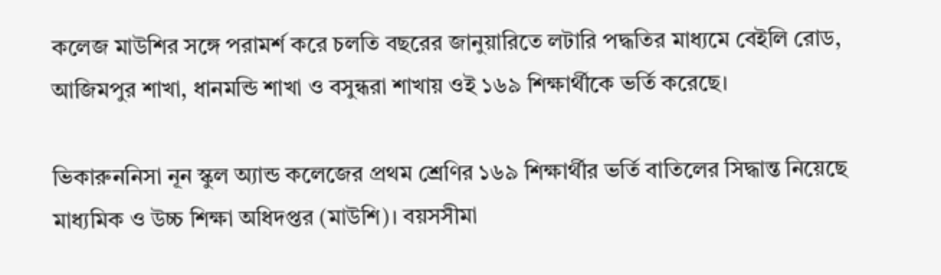কলেজ মাউশির সঙ্গে পরামর্শ করে চলতি বছরের জানুয়ারিতে লটারি পদ্ধতির মাধ্যমে বেইলি রোড, আজিমপুর শাখা, ধানমন্ডি শাখা ও বসুন্ধরা শাখায় ওই ১৬৯ শিক্ষার্থীকে ভর্তি করেছে।

ভিকারুননিসা নূন স্কুল অ্যান্ড কলেজের প্রথম শ্রেণির ১৬৯ শিক্ষার্থীর ভর্তি বাতিলের সিদ্ধান্ত নিয়েছে মাধ্যমিক ও উচ্চ শিক্ষা অধিদপ্তর (মাউশি)। বয়সসীমা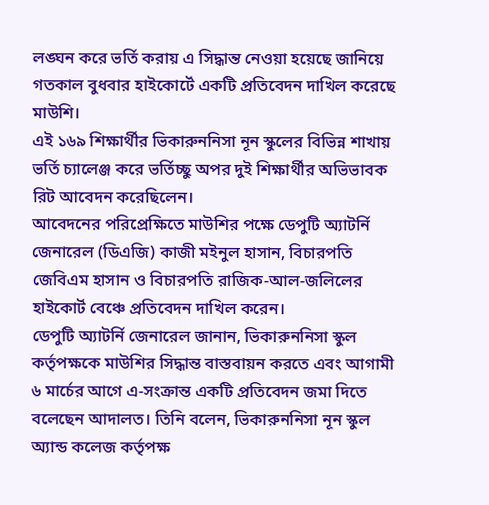লঙ্ঘন করে ভর্তি করায় এ সিদ্ধান্ত নেওয়া হয়েছে জানিয়ে গতকাল বুধবার হাইকোর্টে একটি প্রতিবেদন দাখিল করেছে মাউশি।
এই ১৬৯ শিক্ষার্থীর ভিকারুননিসা নূন স্কুলের বিভিন্ন শাখায় ভর্তি চ্যালেঞ্জ করে ভর্তিচ্ছু অপর দুই শিক্ষার্থীর অভিভাবক রিট আবেদন করেছিলেন।
আবেদনের পরিপ্রেক্ষিতে মাউশির পক্ষে ডেপুটি অ্যাটর্নি জেনারেল (ডিএজি) কাজী মইনুল হাসান, বিচারপতি জেবিএম হাসান ও বিচারপতি রাজিক-আল-জলিলের হাইকোর্ট বেঞ্চে প্রতিবেদন দাখিল করেন।
ডেপুটি অ্যাটর্নি জেনারেল জানান, ভিকারুননিসা স্কুল কর্তৃপক্ষকে মাউশির সিদ্ধান্ত বাস্তবায়ন করতে এবং আগামী ৬ মার্চের আগে এ-সংক্রান্ত একটি প্রতিবেদন জমা দিতে বলেছেন আদালত। তিনি বলেন, ভিকারুননিসা নূন স্কুল অ্যান্ড কলেজ কর্তৃপক্ষ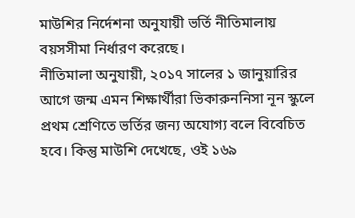মাউশির নির্দেশনা অনুযায়ী ভর্তি নীতিমালায় বয়সসীমা নির্ধারণ করেছে।
নীতিমালা অনুযায়ী, ২০১৭ সালের ১ জানুয়ারির আগে জন্ম এমন শিক্ষার্থীরা ভিকারুননিসা নূন স্কুলে প্রথম শ্রেণিতে ভর্তির জন্য অযোগ্য বলে বিবেচিত হবে। কিন্তু মাউশি দেখেছে, ওই ১৬৯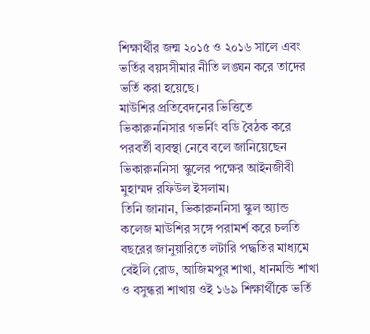শিক্ষার্থীর জন্ম ২০১৫ ও ২০১৬ সালে এবং ভর্তির বয়সসীমার নীতি লঙ্ঘন করে তাদের ভর্তি করা হয়েছে।
মাউশির প্রতিবেদনের ভিত্তিতে ভিকারুননিসার গভর্নিং বডি বৈঠক করে পরবর্তী ব্যবস্থা নেবে বলে জানিয়েছেন ভিকারুননিসা স্কুলের পক্ষের আইনজীবী মুহাম্মদ রফিউল ইসলাম।
তিনি জানান, ভিকারুননিসা স্কুল অ্যান্ড কলেজ মাউশির সঙ্গে পরামর্শ করে চলতি বছরের জানুয়ারিতে লটারি পদ্ধতির মাধ্যমে বেইলি রোড, আজিমপুর শাখা, ধানমন্ডি শাখা ও বসুন্ধরা শাখায় ওই ১৬৯ শিক্ষার্থীকে ভর্তি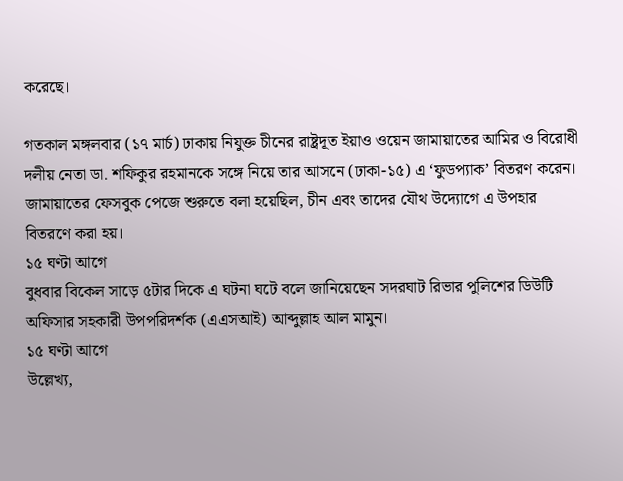করেছে।

গতকাল মঙ্গলবার (১৭ মার্চ) ঢাকায় নিযুক্ত চীনের রাষ্ট্রদূত ইয়াও ওয়েন জামায়াতের আমির ও বিরোধী দলীয় নেতা ডা. শফিকুর রহমানকে সঙ্গে নিয়ে তার আসনে (ঢাকা-১৫) এ ‘ফুডপ্যাক’ বিতরণ করেন। জামায়াতের ফেসবুক পেজে শুরুতে বলা হয়েছিল, চীন এবং তাদের যৌথ উদ্যোগে এ উপহার বিতরণে করা হয়।
১৫ ঘণ্টা আগে
বুধবার বিকেল সাড়ে ৫টার দিকে এ ঘটনা ঘটে বলে জানিয়েছেন সদরঘাট রিভার পুলিশের ডিউটি অফিসার সহকারী উপপরিদর্শক (এএসআই) আব্দুল্লাহ আল মামুন।
১৫ ঘণ্টা আগে
উল্লেখ্য,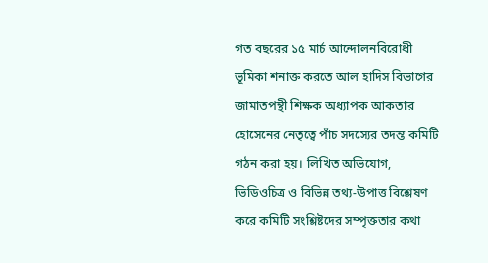গত বছরের ১৫ মার্চ আন্দোলনবিরোধী ভূমিকা শনাক্ত করতে আল হাদিস বিভাগের জামাতপন্থী শিক্ষক অধ্যাপক আকতার হোসেনের নেতৃত্বে পাঁচ সদস্যের তদন্ত কমিটি গঠন করা হয়। লিখিত অভিযোগ, ভিডিওচিত্র ও বিভিন্ন তথ্য-উপাত্ত বিশ্লেষণ করে কমিটি সংশ্লিষ্টদের সম্পৃক্ততার কথা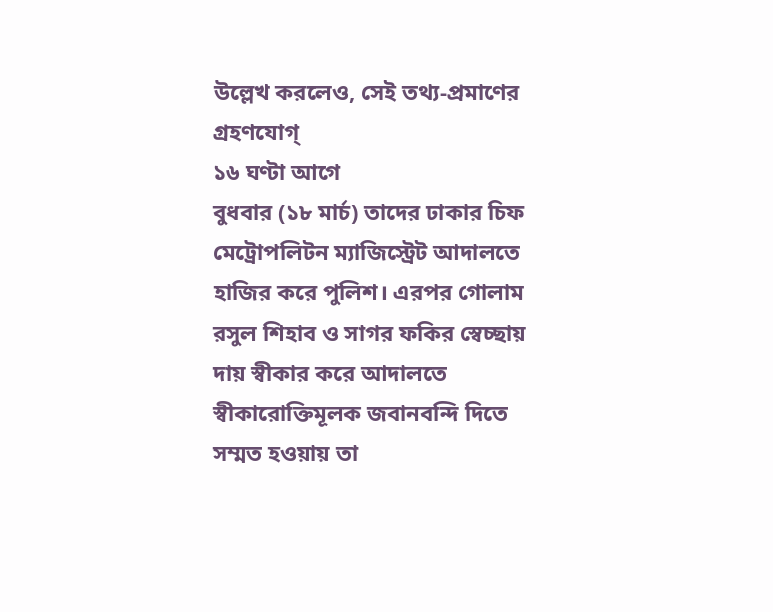উল্লেখ করলেও, সেই তথ্য-প্রমাণের গ্রহণযোগ্
১৬ ঘণ্টা আগে
বুধবার (১৮ মার্চ) তাদের ঢাকার চিফ মেট্রোপলিটন ম্যাজিস্ট্রেট আদালতে হাজির করে পুলিশ। এরপর গোলাম রসুল শিহাব ও সাগর ফকির স্বেচ্ছায় দায় স্বীকার করে আদালতে স্বীকারোক্তিমূলক জবানবন্দি দিতে সম্মত হওয়ায় তা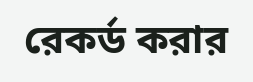রেকর্ড করার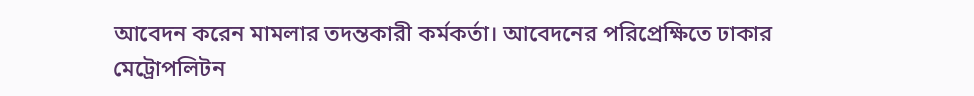আবেদন করেন মামলার তদন্তকারী কর্মকর্তা। আবেদনের পরিপ্রেক্ষিতে ঢাকার মেট্রোপলিটন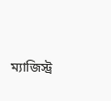ম্যাজিস্ট্র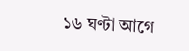১৬ ঘণ্টা আগে